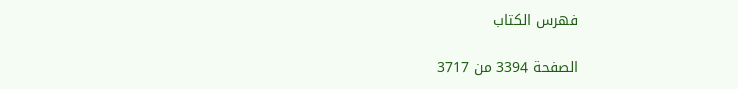فهرس الكتاب

الصفحة 3394 من 3717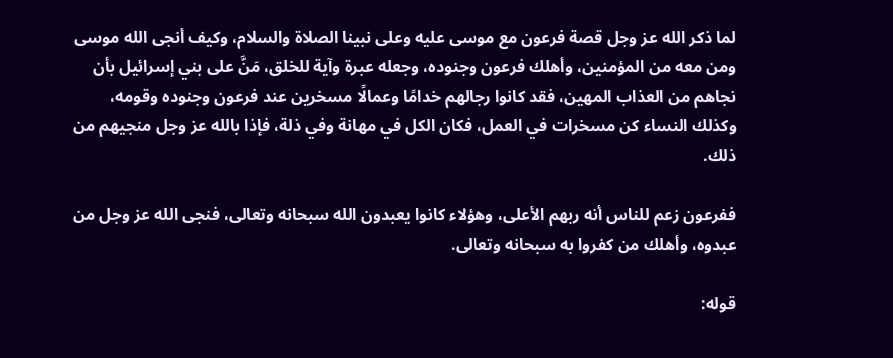لما ذكر الله عز وجل قصة فرعون مع موسى عليه وعلى نبينا الصلاة والسلام، وكيف أنجى الله موسى ومن معه من المؤمنين، وأهلك فرعون وجنوده، وجعله عبرة وآية للخلق، مَنَّ على بني إسرائيل بأن نجاهم من العذاب المهين، فقد كانوا رجالهم خدامًا وعمالًا مسخرين عند فرعون وجنوده وقومه، وكذلك النساء كن مسخرات في العمل، فكان الكل في مهانة وفي ذلة، فإذا بالله عز وجل منجيهم من ذلك.

ففرعون زعم للناس أنه ربهم الأعلى، وهؤلاء كانوا يعبدون الله سبحانه وتعالى، فنجى الله عز وجل من عبدوه، وأهلك من كفروا به سبحانه وتعالى.

قوله: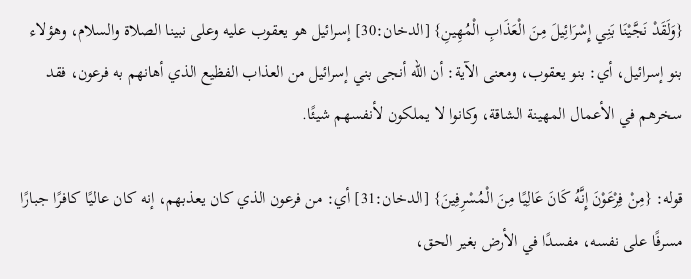{وَلَقَدْ نَجَّيْنَا بَنِي إِسْرَائِيلَ مِنَ الْعَذَابِ الْمُهِينِ} [الدخان:30] إسرائيل هو يعقوب عليه وعلى نبينا الصلاة والسلام، وهؤلاء بنو إسرائيل، أي: بنو يعقوب، ومعنى الآية: أن الله أنجى بني إسرائيل من العذاب الفظيع الذي أهانهم به فرعون، فقد سخرهم في الأعمال المهينة الشاقة، وكانوا لا يملكون لأنفسهم شيئًا.

قوله: {مِنْ فِرْعَوْنَ إِنَّهُ كَانَ عَالِيًا مِنَ الْمُسْرِفِينَ} [الدخان:31] أي: من فرعون الذي كان يعذبهم، إنه كان عاليًا كافرًا جبارًا مسرفًا على نفسه، مفسدًا في الأرض بغير الحق،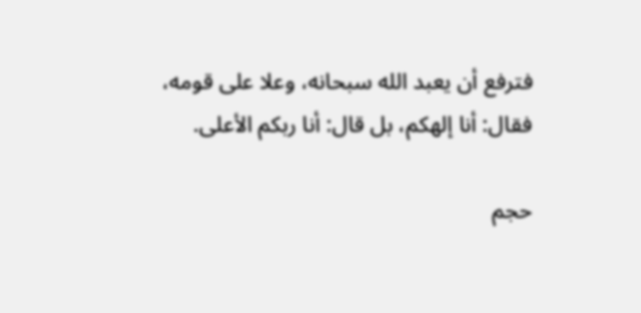فترفع أن يعبد الله سبحانه، وعلا على قومه، فقال: أنا إلهكم، بل قال: أنا ربكم الأعلى.

حجم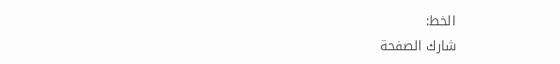الخط:
شارك الصفحة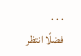. . .
فضلًا انتظر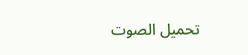تحميل الصوت